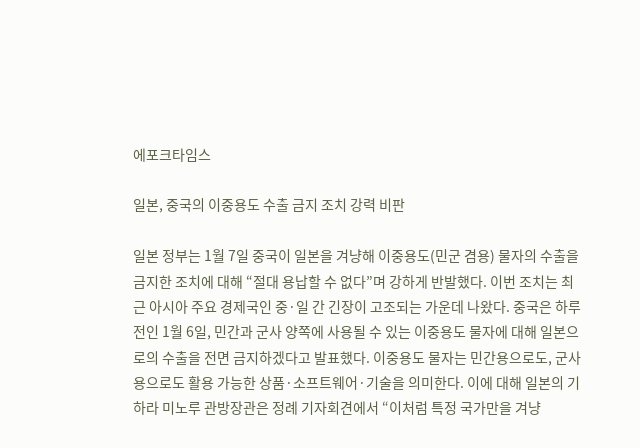에포크타임스

일본, 중국의 이중용도 수출 금지 조치 강력 비판

일본 정부는 1월 7일 중국이 일본을 겨냥해 이중용도(민군 겸용) 물자의 수출을 금지한 조치에 대해 “절대 용납할 수 없다”며 강하게 반발했다. 이번 조치는 최근 아시아 주요 경제국인 중·일 간 긴장이 고조되는 가운데 나왔다. 중국은 하루 전인 1월 6일, 민간과 군사 양쪽에 사용될 수 있는 이중용도 물자에 대해 일본으로의 수출을 전면 금지하겠다고 발표했다. 이중용도 물자는 민간용으로도, 군사용으로도 활용 가능한 상품·소프트웨어·기술을 의미한다. 이에 대해 일본의 기하라 미노루 관방장관은 정례 기자회견에서 “이처럼 특정 국가만을 겨냥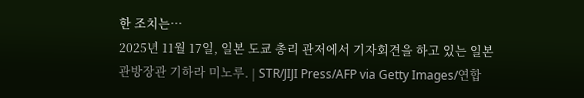한 조치는…
2025년 11월 17일, 일본 도쿄 총리 관저에서 기자회견을 하고 있는 일본 관방장관 기하라 미노루. | STR/JIJI Press/AFP via Getty Images/연합